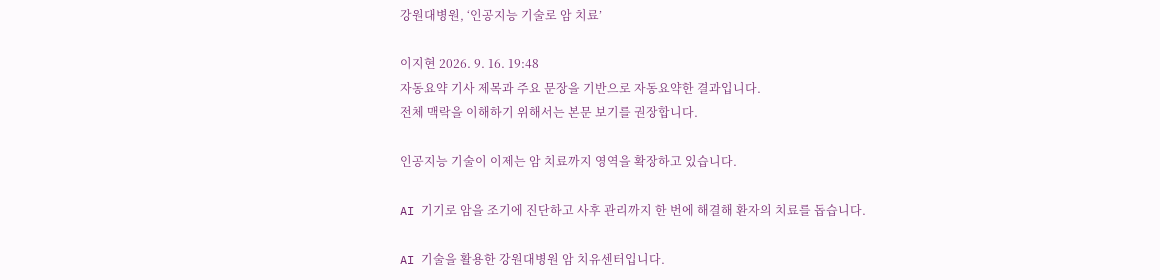강원대병원, ‘인공지능 기술로 암 치료’

이지현 2026. 9. 16. 19:48
자동요약 기사 제목과 주요 문장을 기반으로 자동요약한 결과입니다.
전체 맥락을 이해하기 위해서는 본문 보기를 권장합니다.

인공지능 기술이 이제는 암 치료까지 영역을 확장하고 있습니다.

AI 기기로 암을 조기에 진단하고 사후 관리까지 한 번에 해결해 환자의 치료를 돕습니다.

AI 기술을 활용한 강원대병원 암 치유센터입니다.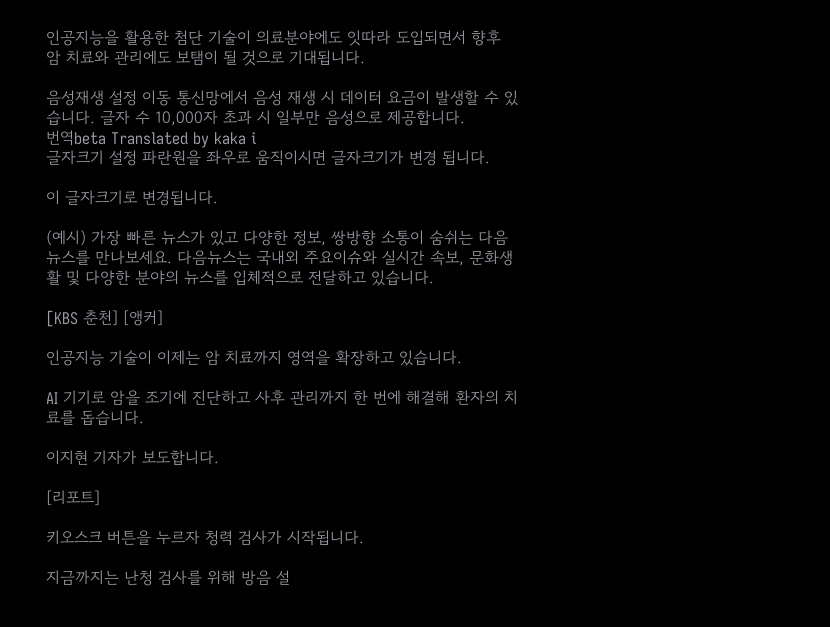인공지능을 활용한 첨단 기술이 의료분야에도 잇따라 도입되면서 향후 암 치료와 관리에도 보탬이 될 것으로 기대됩니다.

음성재생 설정 이동 통신망에서 음성 재생 시 데이터 요금이 발생할 수 있습니다. 글자 수 10,000자 초과 시 일부만 음성으로 제공합니다.
번역beta Translated by kaka i
글자크기 설정 파란원을 좌우로 움직이시면 글자크기가 변경 됩니다.

이 글자크기로 변경됩니다.

(예시) 가장 빠른 뉴스가 있고 다양한 정보, 쌍방향 소통이 숨쉬는 다음뉴스를 만나보세요. 다음뉴스는 국내외 주요이슈와 실시간 속보, 문화생활 및 다양한 분야의 뉴스를 입체적으로 전달하고 있습니다.

[KBS 춘천] [앵커]

인공지능 기술이 이제는 암 치료까지 영역을 확장하고 있습니다.

AI 기기로 암을 조기에 진단하고 사후 관리까지 한 번에 해결해 환자의 치료를 돕습니다.

이지현 기자가 보도합니다.

[리포트]

키오스크 버튼을 누르자 청력 검사가 시작됩니다.

지금까지는 난청 검사를 위해 방음 설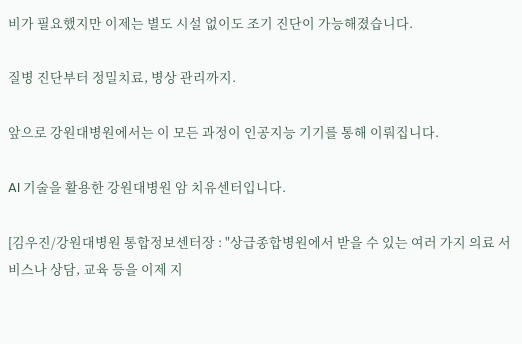비가 필요했지만 이제는 별도 시설 없이도 조기 진단이 가능해졌습니다.

질병 진단부터 정밀치료, 병상 관리까지.

앞으로 강원대병원에서는 이 모든 과정이 인공지능 기기를 통해 이뤄집니다.

AI 기술을 활용한 강원대병원 암 치유센터입니다.

[김우진/강원대병원 통합정보센터장 : "상급종합병원에서 받을 수 있는 여러 가지 의료 서비스나 상담, 교육 등을 이제 지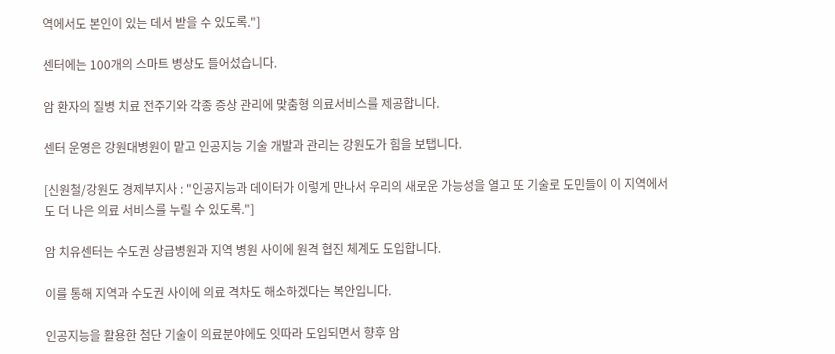역에서도 본인이 있는 데서 받을 수 있도록."]

센터에는 100개의 스마트 병상도 들어섰습니다.

암 환자의 질병 치료 전주기와 각종 증상 관리에 맞춤형 의료서비스를 제공합니다.

센터 운영은 강원대병원이 맡고 인공지능 기술 개발과 관리는 강원도가 힘을 보탭니다.

[신원철/강원도 경제부지사 : "인공지능과 데이터가 이렇게 만나서 우리의 새로운 가능성을 열고 또 기술로 도민들이 이 지역에서도 더 나은 의료 서비스를 누릴 수 있도록."]

암 치유센터는 수도권 상급병원과 지역 병원 사이에 원격 협진 체계도 도입합니다.

이를 통해 지역과 수도권 사이에 의료 격차도 해소하겠다는 복안입니다.

인공지능을 활용한 첨단 기술이 의료분야에도 잇따라 도입되면서 향후 암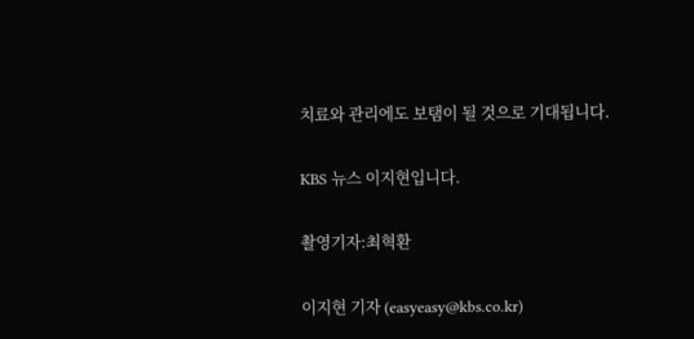치료와 관리에도 보탬이 될 것으로 기대됩니다.

KBS 뉴스 이지현입니다.

촬영기자:최혁환

이지현 기자 (easyeasy@kbs.co.kr)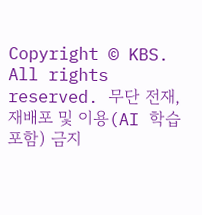Copyright © KBS. All rights reserved. 무단 전재, 재배포 및 이용(AI 학습 포함) 금지